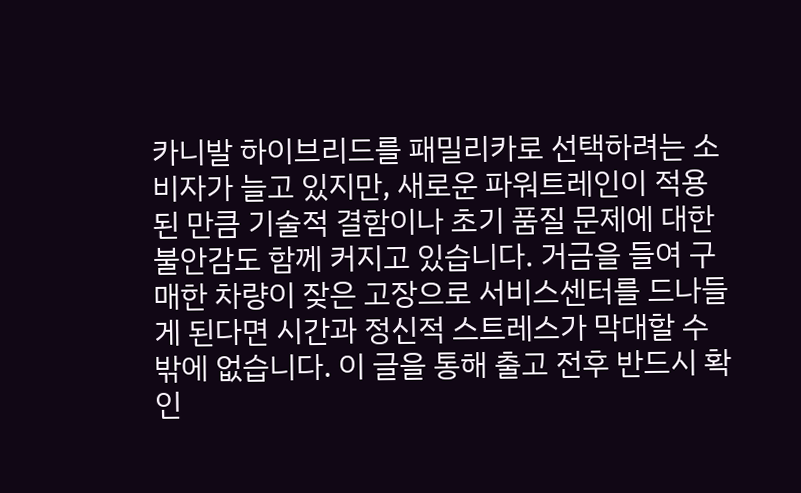카니발 하이브리드를 패밀리카로 선택하려는 소비자가 늘고 있지만, 새로운 파워트레인이 적용된 만큼 기술적 결함이나 초기 품질 문제에 대한 불안감도 함께 커지고 있습니다. 거금을 들여 구매한 차량이 잦은 고장으로 서비스센터를 드나들게 된다면 시간과 정신적 스트레스가 막대할 수밖에 없습니다. 이 글을 통해 출고 전후 반드시 확인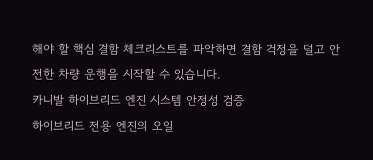해야 할 핵심 결함 체크리스트를 파악하면 결함 걱정을 덜고 안전한 차량 운행을 시작할 수 있습니다.
카니발 하이브리드 엔진 시스템 안정성 검증
하이브리드 전용 엔진의 오일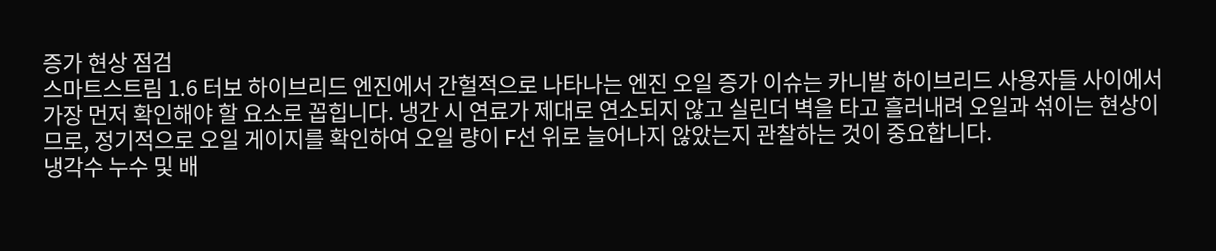증가 현상 점검
스마트스트림 1.6 터보 하이브리드 엔진에서 간헐적으로 나타나는 엔진 오일 증가 이슈는 카니발 하이브리드 사용자들 사이에서 가장 먼저 확인해야 할 요소로 꼽힙니다. 냉간 시 연료가 제대로 연소되지 않고 실린더 벽을 타고 흘러내려 오일과 섞이는 현상이므로, 정기적으로 오일 게이지를 확인하여 오일 량이 F선 위로 늘어나지 않았는지 관찰하는 것이 중요합니다.
냉각수 누수 및 배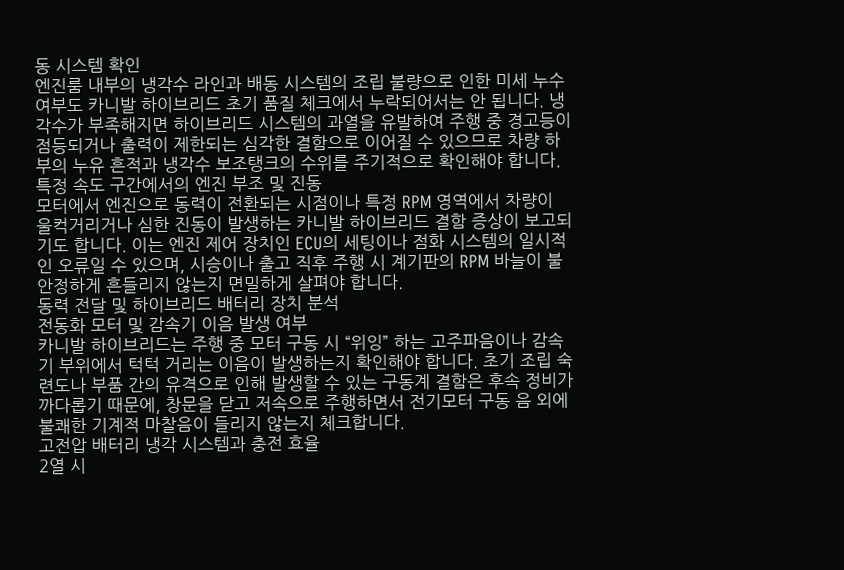동 시스템 확인
엔진룸 내부의 냉각수 라인과 배동 시스템의 조립 불량으로 인한 미세 누수 여부도 카니발 하이브리드 초기 품질 체크에서 누락되어서는 안 됩니다. 냉각수가 부족해지면 하이브리드 시스템의 과열을 유발하여 주행 중 경고등이 점등되거나 출력이 제한되는 심각한 결함으로 이어질 수 있으므로 차량 하부의 누유 흔적과 냉각수 보조탱크의 수위를 주기적으로 확인해야 합니다.
특정 속도 구간에서의 엔진 부조 및 진동
모터에서 엔진으로 동력이 전환되는 시점이나 특정 RPM 영역에서 차량이 울컥거리거나 심한 진동이 발생하는 카니발 하이브리드 결함 증상이 보고되기도 합니다. 이는 엔진 제어 장치인 ECU의 세팅이나 점화 시스템의 일시적인 오류일 수 있으며, 시승이나 출고 직후 주행 시 계기판의 RPM 바늘이 불안정하게 흔들리지 않는지 면밀하게 살펴야 합니다.
동력 전달 및 하이브리드 배터리 장치 분석
전동화 모터 및 감속기 이음 발생 여부
카니발 하이브리드는 주행 중 모터 구동 시 “위잉” 하는 고주파음이나 감속기 부위에서 턱턱 거리는 이음이 발생하는지 확인해야 합니다. 초기 조립 숙련도나 부품 간의 유격으로 인해 발생할 수 있는 구동계 결함은 후속 정비가 까다롭기 때문에, 창문을 닫고 저속으로 주행하면서 전기모터 구동 음 외에 불쾌한 기계적 마찰음이 들리지 않는지 체크합니다.
고전압 배터리 냉각 시스템과 충전 효율
2열 시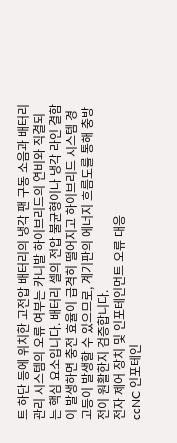트 하단 등에 위치한 고전압 배터리의 냉각 팬 구동 소음과 배터리 관리 시스템의 오류 여부는 카니발 하이브리드의 연비와 직결되는 핵심 요소입니다. 배터리 셀의 전압 불균형이나 냉각 라인 결함이 발생하면 충전 효율이 급격히 떨어지고 하이브리드 시스템 경고등이 발생할 수 있으므로, 계기판의 에너지 흐름도를 통해 충방전이 원활한지 검증합니다.
전자 제어 장치 및 인포테인먼트 오류 대응
ccNC 인포테인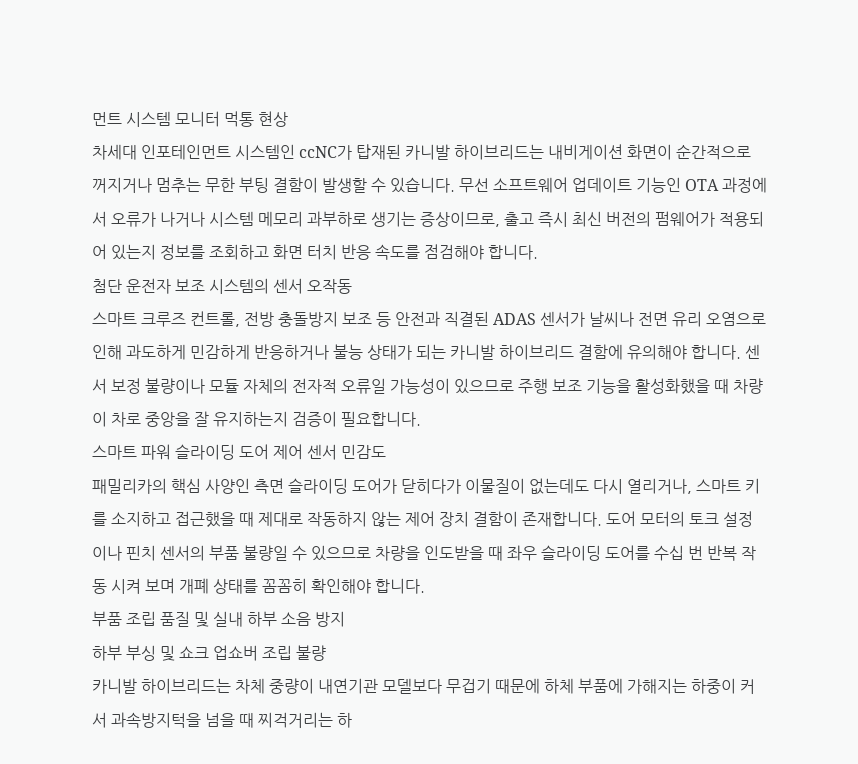먼트 시스템 모니터 먹통 현상
차세대 인포테인먼트 시스템인 ccNC가 탑재된 카니발 하이브리드는 내비게이션 화면이 순간적으로 꺼지거나 멈추는 무한 부팅 결함이 발생할 수 있습니다. 무선 소프트웨어 업데이트 기능인 OTA 과정에서 오류가 나거나 시스템 메모리 과부하로 생기는 증상이므로, 출고 즉시 최신 버전의 펌웨어가 적용되어 있는지 정보를 조회하고 화면 터치 반응 속도를 점검해야 합니다.
첨단 운전자 보조 시스템의 센서 오작동
스마트 크루즈 컨트롤, 전방 충돌방지 보조 등 안전과 직결된 ADAS 센서가 날씨나 전면 유리 오염으로 인해 과도하게 민감하게 반응하거나 불능 상태가 되는 카니발 하이브리드 결함에 유의해야 합니다. 센서 보정 불량이나 모듈 자체의 전자적 오류일 가능성이 있으므로 주행 보조 기능을 활성화했을 때 차량이 차로 중앙을 잘 유지하는지 검증이 필요합니다.
스마트 파워 슬라이딩 도어 제어 센서 민감도
패밀리카의 핵심 사양인 측면 슬라이딩 도어가 닫히다가 이물질이 없는데도 다시 열리거나, 스마트 키를 소지하고 접근했을 때 제대로 작동하지 않는 제어 장치 결함이 존재합니다. 도어 모터의 토크 설정이나 핀치 센서의 부품 불량일 수 있으므로 차량을 인도받을 때 좌우 슬라이딩 도어를 수십 번 반복 작동 시켜 보며 개폐 상태를 꼼꼼히 확인해야 합니다.
부품 조립 품질 및 실내 하부 소음 방지
하부 부싱 및 쇼크 업쇼버 조립 불량
카니발 하이브리드는 차체 중량이 내연기관 모델보다 무겁기 때문에 하체 부품에 가해지는 하중이 커서 과속방지턱을 넘을 때 찌걱거리는 하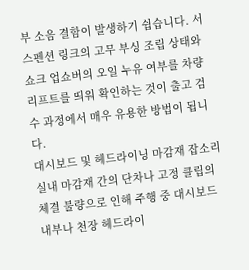부 소음 결함이 발생하기 쉽습니다. 서스펜션 링크의 고무 부싱 조립 상태와 쇼크 업쇼버의 오일 누유 여부를 차량 리프트를 띄워 확인하는 것이 출고 검수 과정에서 매우 유용한 방법이 됩니다.
대시보드 및 헤드라이닝 마감재 잡소리
실내 마감재 간의 단차나 고정 클립의 체결 불량으로 인해 주행 중 대시보드 내부나 천장 헤드라이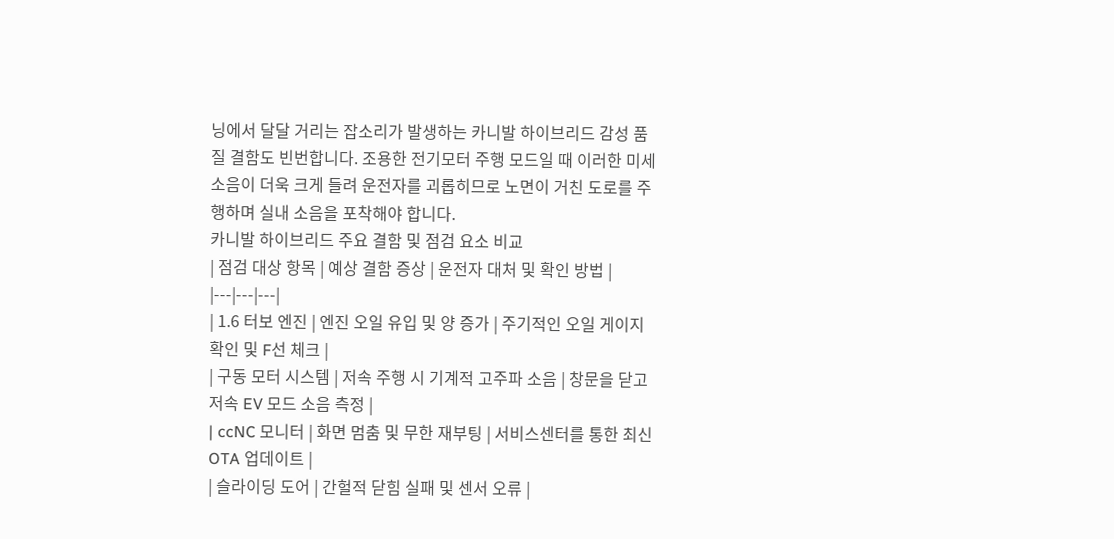닝에서 달달 거리는 잡소리가 발생하는 카니발 하이브리드 감성 품질 결함도 빈번합니다. 조용한 전기모터 주행 모드일 때 이러한 미세 소음이 더욱 크게 들려 운전자를 괴롭히므로 노면이 거친 도로를 주행하며 실내 소음을 포착해야 합니다.
카니발 하이브리드 주요 결함 및 점검 요소 비교
| 점검 대상 항목 | 예상 결함 증상 | 운전자 대처 및 확인 방법 |
|---|---|---|
| 1.6 터보 엔진 | 엔진 오일 유입 및 양 증가 | 주기적인 오일 게이지 확인 및 F선 체크 |
| 구동 모터 시스템 | 저속 주행 시 기계적 고주파 소음 | 창문을 닫고 저속 EV 모드 소음 측정 |
| ccNC 모니터 | 화면 멈춤 및 무한 재부팅 | 서비스센터를 통한 최신 OTA 업데이트 |
| 슬라이딩 도어 | 간헐적 닫힘 실패 및 센서 오류 |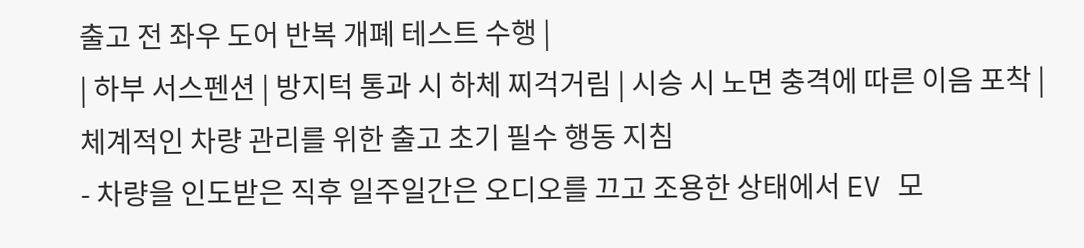출고 전 좌우 도어 반복 개폐 테스트 수행 |
| 하부 서스펜션 | 방지턱 통과 시 하체 찌걱거림 | 시승 시 노면 충격에 따른 이음 포착 |
체계적인 차량 관리를 위한 출고 초기 필수 행동 지침
- 차량을 인도받은 직후 일주일간은 오디오를 끄고 조용한 상태에서 EV 모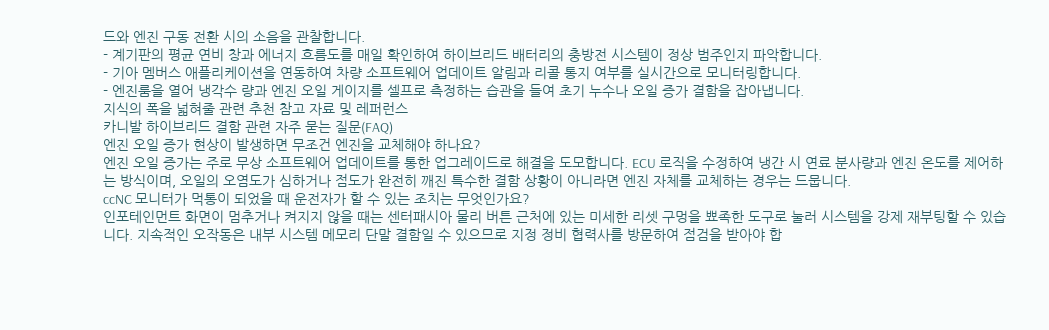드와 엔진 구동 전환 시의 소음을 관찰합니다.
- 계기판의 평균 연비 창과 에너지 흐름도를 매일 확인하여 하이브리드 배터리의 충방전 시스템이 정상 범주인지 파악합니다.
- 기아 멤버스 애플리케이션을 연동하여 차량 소프트웨어 업데이트 알림과 리콜 통지 여부를 실시간으로 모니터링합니다.
- 엔진룸을 열어 냉각수 량과 엔진 오일 게이지를 셀프로 측정하는 습관을 들여 초기 누수나 오일 증가 결함을 잡아냅니다.
지식의 폭을 넓혀줄 관련 추천 참고 자료 및 레퍼런스
카니발 하이브리드 결함 관련 자주 묻는 질문(FAQ)
엔진 오일 증가 현상이 발생하면 무조건 엔진을 교체해야 하나요?
엔진 오일 증가는 주로 무상 소프트웨어 업데이트를 통한 업그레이드로 해결을 도모합니다. ECU 로직을 수정하여 냉간 시 연료 분사량과 엔진 온도를 제어하는 방식이며, 오일의 오염도가 심하거나 점도가 완전히 깨진 특수한 결함 상황이 아니라면 엔진 자체를 교체하는 경우는 드뭅니다.
ccNC 모니터가 먹통이 되었을 때 운전자가 할 수 있는 조치는 무엇인가요?
인포테인먼트 화면이 멈추거나 켜지지 않을 때는 센터패시아 물리 버튼 근처에 있는 미세한 리셋 구멍을 뾰족한 도구로 눌러 시스템을 강제 재부팅할 수 있습니다. 지속적인 오작동은 내부 시스템 메모리 단말 결함일 수 있으므로 지정 정비 협력사를 방문하여 점검을 받아야 합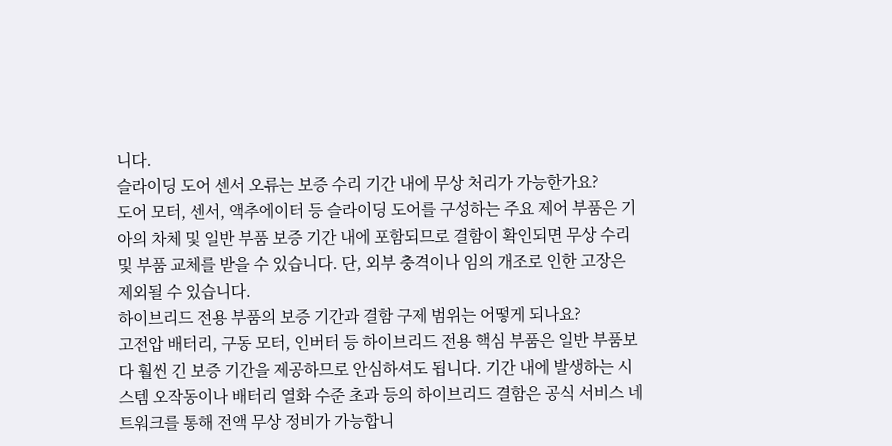니다.
슬라이딩 도어 센서 오류는 보증 수리 기간 내에 무상 처리가 가능한가요?
도어 모터, 센서, 액추에이터 등 슬라이딩 도어를 구성하는 주요 제어 부품은 기아의 차체 및 일반 부품 보증 기간 내에 포함되므로 결함이 확인되면 무상 수리 및 부품 교체를 받을 수 있습니다. 단, 외부 충격이나 임의 개조로 인한 고장은 제외될 수 있습니다.
하이브리드 전용 부품의 보증 기간과 결함 구제 범위는 어떻게 되나요?
고전압 배터리, 구동 모터, 인버터 등 하이브리드 전용 핵심 부품은 일반 부품보다 훨씬 긴 보증 기간을 제공하므로 안심하셔도 됩니다. 기간 내에 발생하는 시스템 오작동이나 배터리 열화 수준 초과 등의 하이브리드 결함은 공식 서비스 네트워크를 통해 전액 무상 정비가 가능합니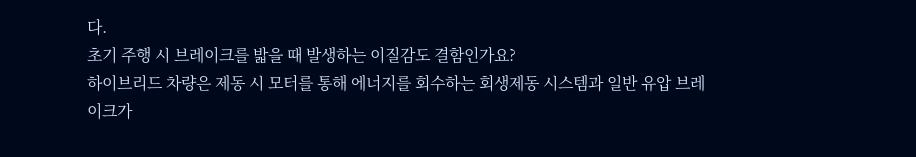다.
초기 주행 시 브레이크를 밟을 때 발생하는 이질감도 결함인가요?
하이브리드 차량은 제동 시 모터를 통해 에너지를 회수하는 회생제동 시스템과 일반 유압 브레이크가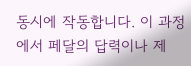동시에 작동합니다. 이 과정에서 페달의 답력이나 제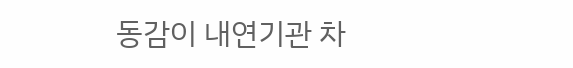동감이 내연기관 차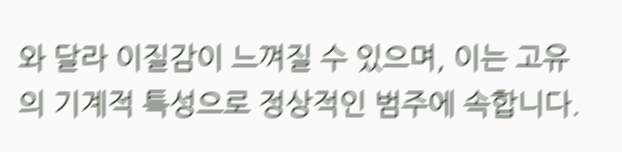와 달라 이질감이 느껴질 수 있으며, 이는 고유의 기계적 특성으로 정상적인 범주에 속합니다.